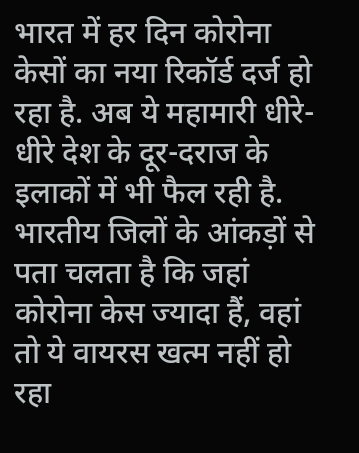भारत में हर दिन कोरोना केसों का नया रिकॉर्ड दर्ज हो रहा है. अब ये महामारी धीरे-धीरे देश के दूर-दराज के इलाकों में भी फैल रही है. भारतीय जिलों के आंकड़ों से पता चलता है कि जहां कोरोना केस ज्यादा हैं, वहां तो ये वायरस खत्म नहीं हो रहा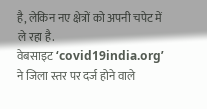है, लेकिन नए क्षेत्रों को अपनी चपेट में ले रहा है.
वेबसाइट ‘covid19india.org’ ने जिला स्तर पर दर्ज होने वाले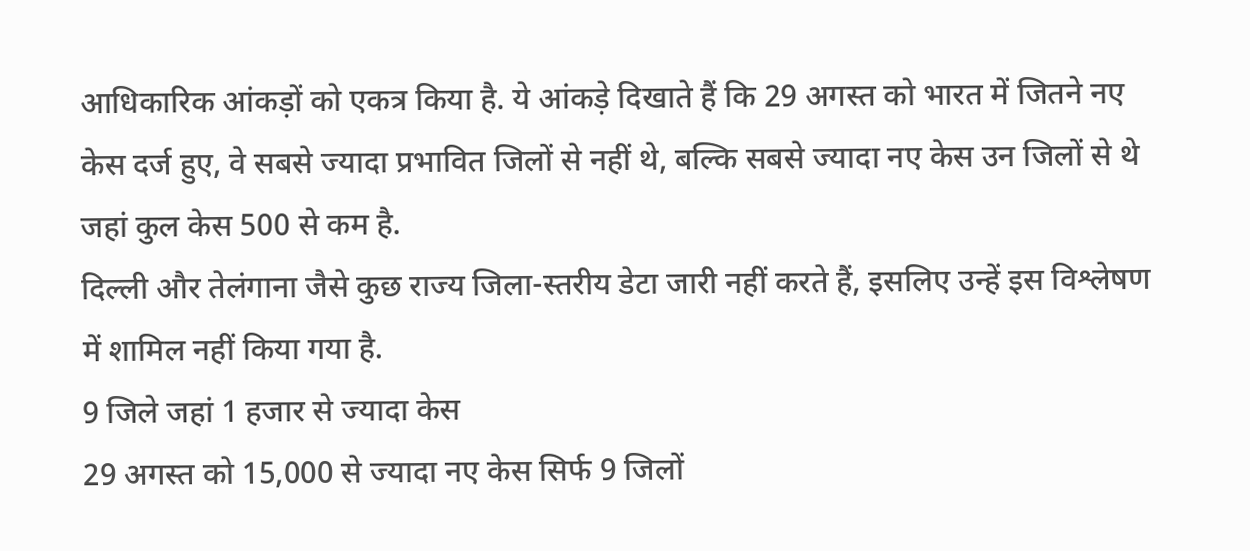आधिकारिक आंकड़ों को एकत्र किया है. ये आंकड़े दिखाते हैं कि 29 अगस्त को भारत में जितने नए केस दर्ज हुए, वे सबसे ज्यादा प्रभावित जिलों से नहीं थे, बल्कि सबसे ज्यादा नए केस उन जिलों से थे जहां कुल केस 500 से कम है.
दिल्ली और तेलंगाना जैसे कुछ राज्य जिला-स्तरीय डेटा जारी नहीं करते हैं, इसलिए उन्हें इस विश्लेषण में शामिल नहीं किया गया है.
9 जिले जहां 1 हजार से ज्यादा केस
29 अगस्त को 15,000 से ज्यादा नए केस सिर्फ 9 जिलों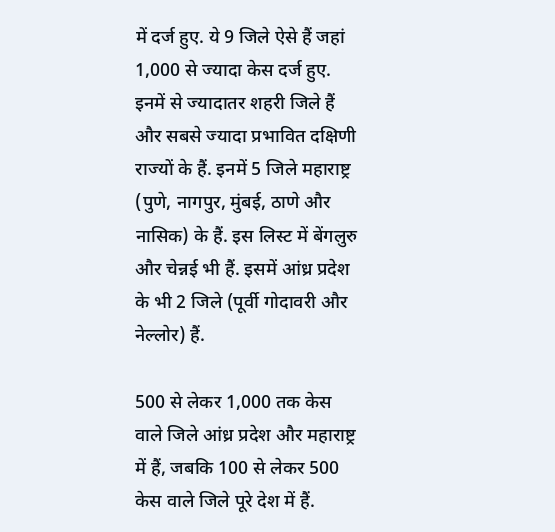में दर्ज हुए. ये 9 जिले ऐसे हैं जहां 1,000 से ज्यादा केस दर्ज हुए. इनमें से ज्यादातर शहरी जिले हैं और सबसे ज्यादा प्रभावित दक्षिणी राज्यों के हैं. इनमें 5 जिले महाराष्ट्र (पुणे, नागपुर, मुंबई, ठाणे और नासिक) के हैं. इस लिस्ट में बेंगलुरु और चेन्नई भी हैं. इसमें आंध्र प्रदेश के भी 2 जिले (पूर्वी गोदावरी और नेल्लोर) हैं.

500 से लेकर 1,000 तक केस वाले जिले आंध्र प्रदेश और महाराष्ट्र में हैं, जबकि 100 से लेकर 500 केस वाले जिले पूरे देश में हैं.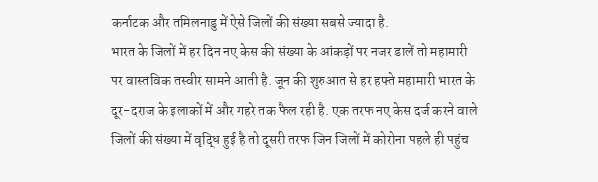कर्नाटक और तमिलनाडु में ऐसे जिलों की संख्या सबसे ज्यादा है.
भारत के जिलों में हर दिन नए केस की संख्या के आंकड़ों पर नजर डालें तो महामारी पर वास्तविक तस्वीर सामने आती है. जून की शुरुआत से हर हफ्ते महामारी भारत के दूर-दराज के इलाकों में और गहरे तक फैल रही है. एक तरफ नए केस दर्ज करने वाले जिलों की संख्या में वृद्धि हुई है तो दूसरी तरफ जिन जिलों में कोरोना पहले ही पहुंच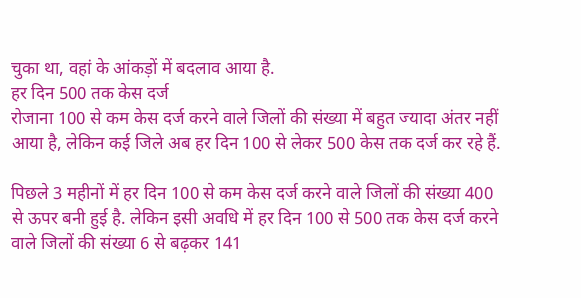चुका था, वहां के आंकड़ों में बदलाव आया है.
हर दिन 500 तक केस दर्ज
रोजाना 100 से कम केस दर्ज करने वाले जिलों की संख्या में बहुत ज्यादा अंतर नहीं आया है, लेकिन कई जिले अब हर दिन 100 से लेकर 500 केस तक दर्ज कर रहे हैं.

पिछले 3 महीनों में हर दिन 100 से कम केस दर्ज करने वाले जिलों की संख्या 400 से ऊपर बनी हुई है. लेकिन इसी अवधि में हर दिन 100 से 500 तक केस दर्ज करने वाले जिलों की संख्या 6 से बढ़कर 141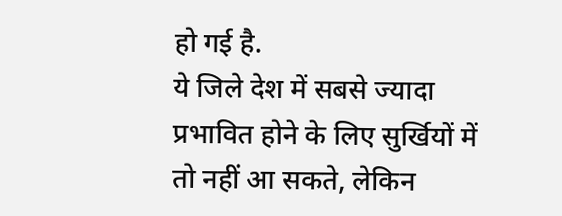हो गई है.
ये जिले देश में सबसे ज्यादा प्रभावित होने के लिए सुर्खियों में तो नहीं आ सकते, लेकिन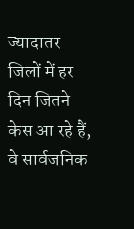ज्यादातर जिलों में हर दिन जितने केस आ रहे हैं, वे सार्वजनिक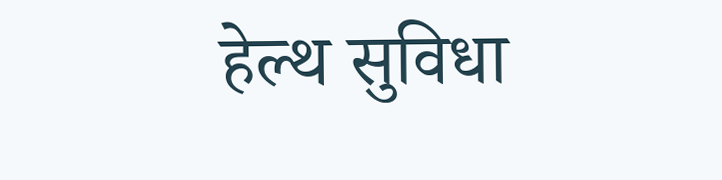हेल्थ सुविधा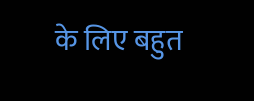के लिए बहुत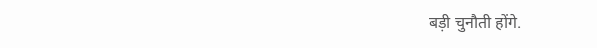बड़ी चुनौती होंगे.